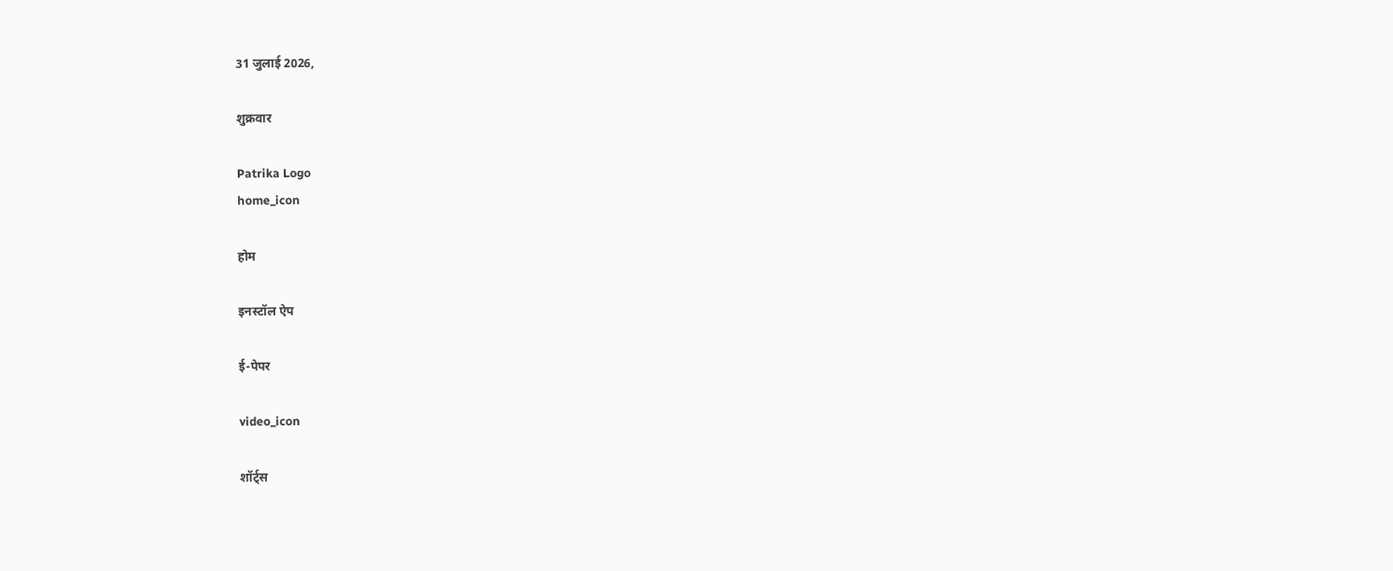31 जुलाई 2026,

शुक्रवार

Patrika Logo
home_icon

होम

इनस्टॉल ऐप

ई-पेपर

video_icon

शॉर्ट्स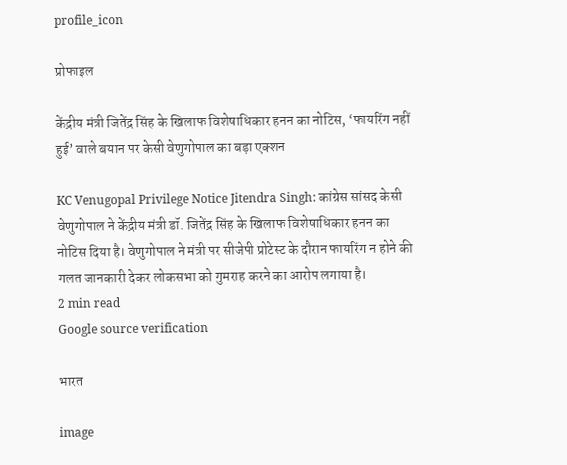profile_icon

प्रोफाइल

केंद्रीय मंत्री जितेंद्र सिंह के खिलाफ विशेषाधिकार हनन का नोटिस, ‘फायरिंग नहीं हुई’ वाले बयान पर केसी वेणुगोपाल का बड़ा एक्शन

KC Venugopal Privilege Notice Jitendra Singh: कांग्रेस सांसद केसी वेणुगोपाल ने केंद्रीय मंत्री डॉ. जितेंद्र सिंह के खिलाफ विशेषाधिकार हनन का नोटिस दिया है। वेणुगोपाल ने मंत्री पर सीजेपी प्रोटेस्ट के दौरान फायरिंग न होने की गलत जानकारी देकर लोकसभा को गुमराह करने का आरोप लगाया है।
2 min read
Google source verification

भारत

image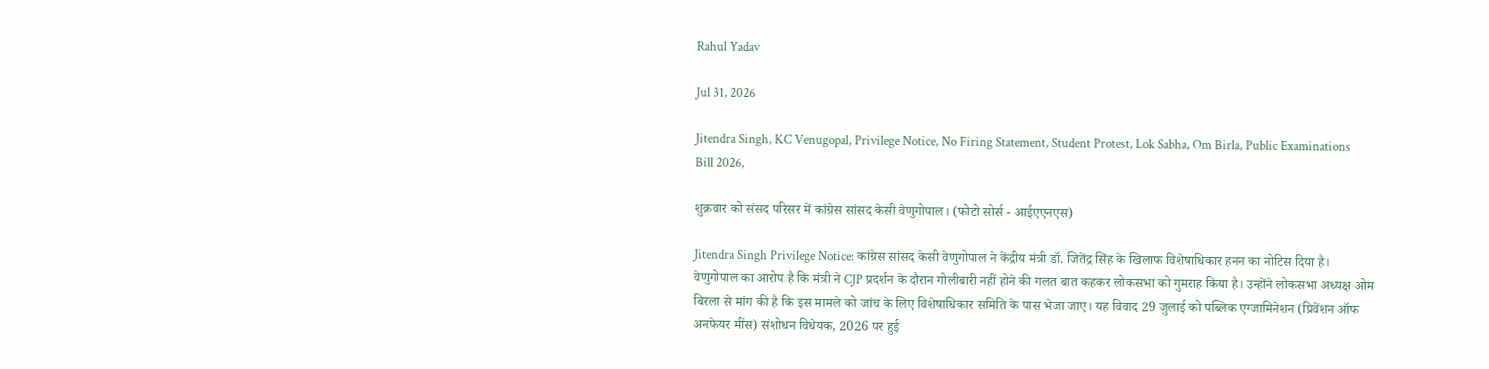Rahul Yadav

Jul 31, 2026

Jitendra Singh, KC Venugopal, Privilege Notice, No Firing Statement, Student Protest, Lok Sabha, Om Birla, Public Examinations Bill 2026,

शुक्रवार को संसद परिसर में कांग्रेस सांसद केसी वेणुगोपाल। (फोटो सोर्स - आईएएनएस)

Jitendra Singh Privilege Notice: कांग्रेस सांसद केसी वेणुगोपाल ने केंद्रीय मंत्री डॉ. जितेंद्र सिंह के खिलाफ विशेषाधिकार हनन का नोटिस दिया है। वेणुगोपाल का आरोप है कि मंत्री ने CJP प्रदर्शन के दौरान गोलीबारी नहीं होने की गलत बात कहकर लोकसभा को गुमराह किया है। उन्होंने लोकसभा अध्यक्ष ओम बिरला से मांग की है कि इस मामले को जांच के लिए विशेषाधिकार समिति के पास भेजा जाए। यह विवाद 29 जुलाई को पब्लिक एग्जामिनेशन (प्रिवेंशन ऑफ अनफेयर मींस) संशोधन विधेयक, 2026 पर हुई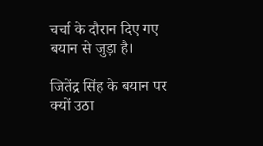चर्चा के दौरान दिए गए बयान से जुड़ा है।

जितेंद्र सिंह के बयान पर क्यों उठा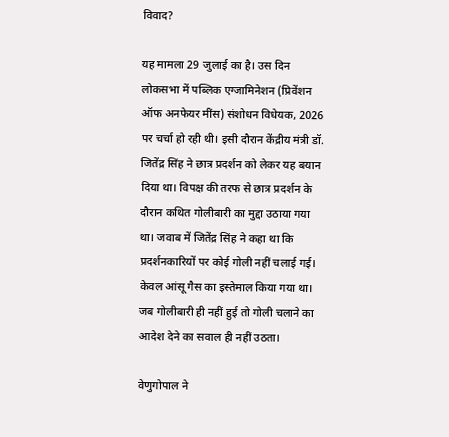विवाद?

यह मामला 29 जुलाई का है। उस दिन लोकसभा में पब्लिक एग्जामिनेशन (प्रिवेंशन ऑफ अनफेयर मींस) संशोधन विधेयक, 2026 पर चर्चा हो रही थी। इसी दौरान केंद्रीय मंत्री डॉ. जितेंद्र सिंह ने छात्र प्रदर्शन को लेकर यह बयान दिया था। विपक्ष की तरफ से छात्र प्रदर्शन के दौरान कथित गोलीबारी का मुद्दा उठाया गया था। जवाब में जितेंद्र सिंह ने कहा था कि प्रदर्शनकारियों पर कोई गोली नहीं चलाई गई। केवल आंसू गैस का इस्तेमाल किया गया था। जब गोलीबारी ही नहीं हुई तो गोली चलाने का आदेश देने का सवाल ही नहीं उठता।

वेणुगोपाल ने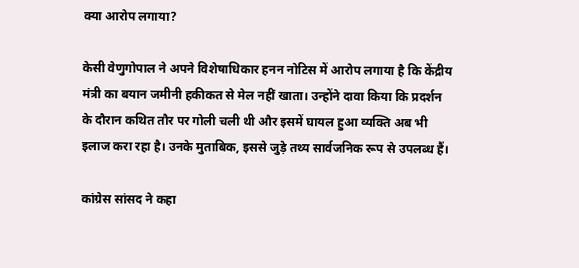क्या आरोप लगाया?

केसी वेणुगोपाल ने अपने विशेषाधिकार हनन नोटिस में आरोप लगाया है कि केंद्रीय मंत्री का बयान जमीनी हकीकत से मेल नहीं खाता। उन्होंने दावा किया कि प्रदर्शन के दौरान कथित तौर पर गोली चली थी और इसमें घायल हुआ व्यक्ति अब भी इलाज करा रहा है। उनके मुताबिक, इससे जुड़े तथ्य सार्वजनिक रूप से उपलब्ध हैं।

कांग्रेस सांसद ने कहा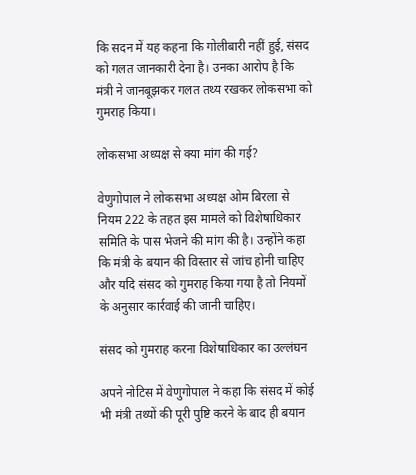कि सदन में यह कहना कि गोलीबारी नहीं हुई, संसद को गलत जानकारी देना है। उनका आरोप है कि मंत्री ने जानबूझकर गलत तथ्य रखकर लोकसभा को गुमराह किया।

लोकसभा अध्यक्ष से क्या मांग की गई?

वेणुगोपाल ने लोकसभा अध्यक्ष ओम बिरला से नियम 222 के तहत इस मामले को विशेषाधिकार समिति के पास भेजने की मांग की है। उन्होंने कहा कि मंत्री के बयान की विस्तार से जांच होनी चाहिए और यदि संसद को गुमराह किया गया है तो नियमों के अनुसार कार्रवाई की जानी चाहिए।

संसद को गुमराह करना विशेषाधिकार का उल्लंघन

अपने नोटिस में वेणुगोपाल ने कहा कि संसद में कोई भी मंत्री तथ्यों की पूरी पुष्टि करने के बाद ही बयान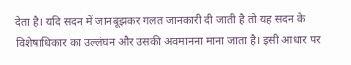देता है। यदि सदन में जानबूझकर गलत जानकारी दी जाती है तो यह सदन के विशेषाधिकार का उल्लंघन और उसकी अवमानना माना जाता है। इसी आधार पर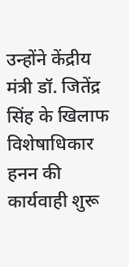उन्होंने केंद्रीय मंत्री डॉ. जितेंद्र सिंह के खिलाफ विशेषाधिकार हनन की कार्यवाही शुरू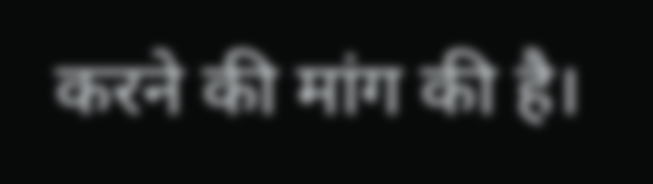करने की मांग की है।